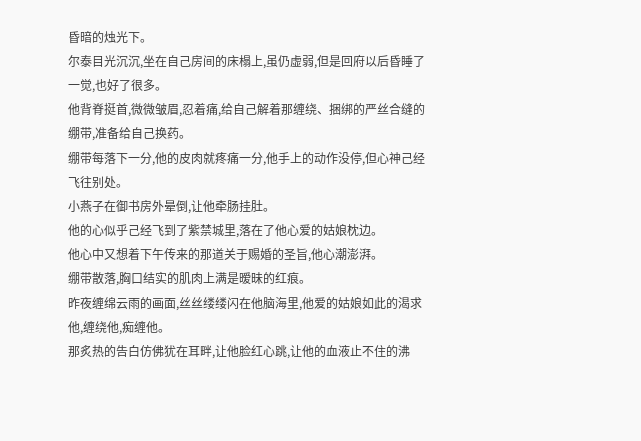昏暗的烛光下。
尔泰目光沉沉,坐在自己房间的床榻上,虽仍虚弱,但是回府以后昏睡了一觉,也好了很多。
他背脊挺首,微微皱眉,忍着痛,给自己解着那缠绕、捆绑的严丝合缝的绷带,准备给自己换药。
绷带每落下一分,他的皮肉就疼痛一分,他手上的动作没停,但心神己经飞往别处。
小燕子在御书房外晕倒,让他牵肠挂肚。
他的心似乎己经飞到了紫禁城里,落在了他心爱的姑娘枕边。
他心中又想着下午传来的那道关于赐婚的圣旨,他心潮澎湃。
绷带散落,胸口结实的肌肉上满是暧昧的红痕。
昨夜缠绵云雨的画面,丝丝缕缕闪在他脑海里,他爱的姑娘如此的渴求他,缠绕他,痴缠他。
那炙热的告白仿佛犹在耳畔,让他脸红心跳,让他的血液止不住的沸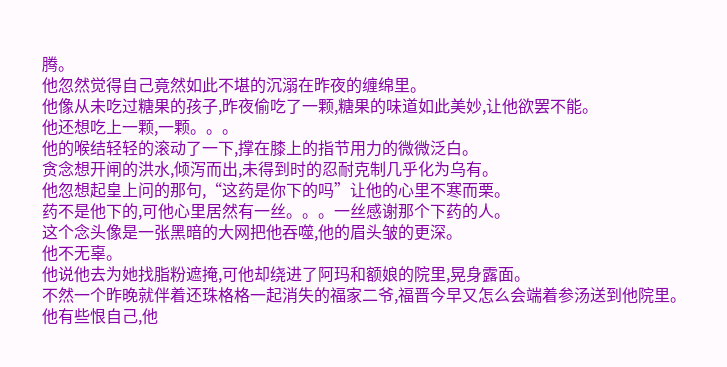腾。
他忽然觉得自己竟然如此不堪的沉溺在昨夜的缠绵里。
他像从未吃过糖果的孩子,昨夜偷吃了一颗,糖果的味道如此美妙,让他欲罢不能。
他还想吃上一颗,一颗。。。
他的喉结轻轻的滚动了一下,撑在膝上的指节用力的微微泛白。
贪念想开闸的洪水,倾泻而出,未得到时的忍耐克制几乎化为乌有。
他忽想起皇上问的那句,“这药是你下的吗”让他的心里不寒而栗。
药不是他下的,可他心里居然有一丝。。。一丝感谢那个下药的人。
这个念头像是一张黑暗的大网把他吞噬,他的眉头皱的更深。
他不无辜。
他说他去为她找脂粉遮掩,可他却绕进了阿玛和额娘的院里,晃身露面。
不然一个昨晚就伴着还珠格格一起消失的福家二爷,福晋今早又怎么会端着参汤送到他院里。
他有些恨自己,他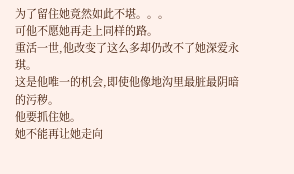为了留住她竟然如此不堪。。。
可他不愿她再走上同样的路。
重活一世,他改变了这么多却仍改不了她深爱永琪。
这是他唯一的机会,即使他像地沟里最脏最阴暗的污秽。
他要抓住她。
她不能再让她走向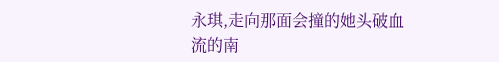永琪,走向那面会撞的她头破血流的南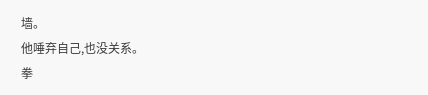墙。
他唾弃自己,也没关系。
拳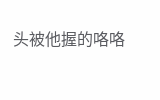头被他握的咯咯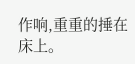作响,重重的捶在床上。